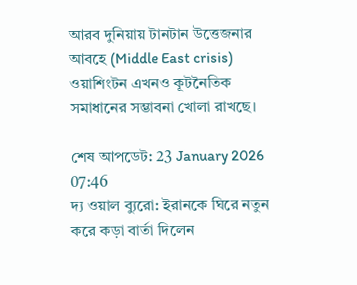আরব দুনিয়ায় টানটান উত্তেজনার আবহে (Middle East crisis) ওয়াশিংটন এখনও কূটনৈতিক সমাধানের সম্ভাবনা খোলা রাখছে।

শেষ আপডেট: 23 January 2026 07:46
দ্য ওয়াল ব্যুরো: ইরানকে ঘিরে নতুন করে কড়া বার্তা দিলেন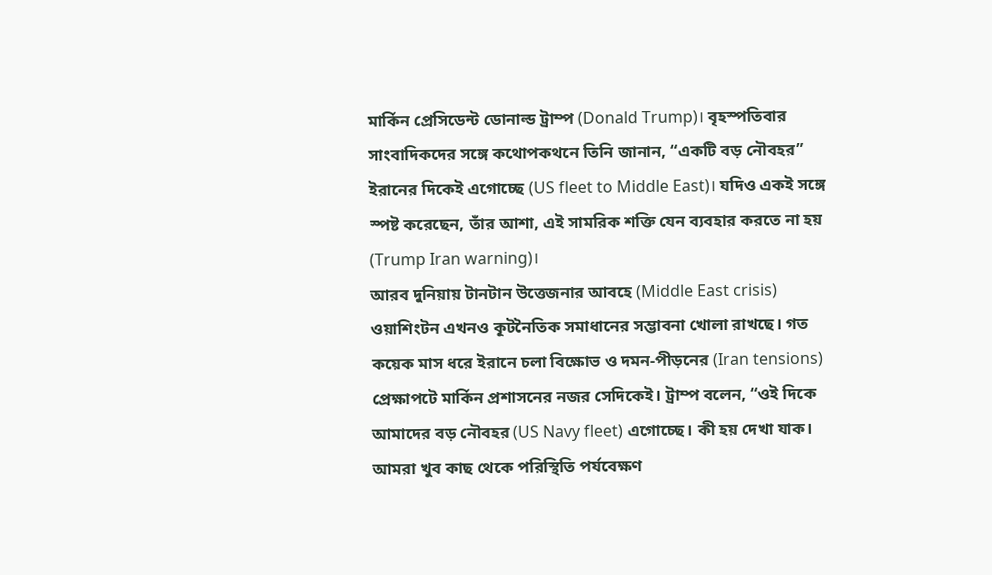মার্কিন প্রেসিডেন্ট ডোনাল্ড ট্রাম্প (Donald Trump)। বৃহস্পতিবার সাংবাদিকদের সঙ্গে কথোপকথনে তিনি জানান, “একটি বড় নৌবহর” ইরানের দিকেই এগোচ্ছে (US fleet to Middle East)। যদিও একই সঙ্গে স্পষ্ট করেছেন, তাঁর আশা, এই সামরিক শক্তি যেন ব্যবহার করতে না হয় (Trump Iran warning)।
আরব দুনিয়ায় টানটান উত্তেজনার আবহে (Middle East crisis) ওয়াশিংটন এখনও কূটনৈতিক সমাধানের সম্ভাবনা খোলা রাখছে। গত কয়েক মাস ধরে ইরানে চলা বিক্ষোভ ও দমন-পীড়নের (Iran tensions) প্রেক্ষাপটে মার্কিন প্রশাসনের নজর সেদিকেই। ট্রাম্প বলেন, “ওই দিকে আমাদের বড় নৌবহর (US Navy fleet) এগোচ্ছে। কী হয় দেখা যাক। আমরা খুব কাছ থেকে পরিস্থিতি পর্যবেক্ষণ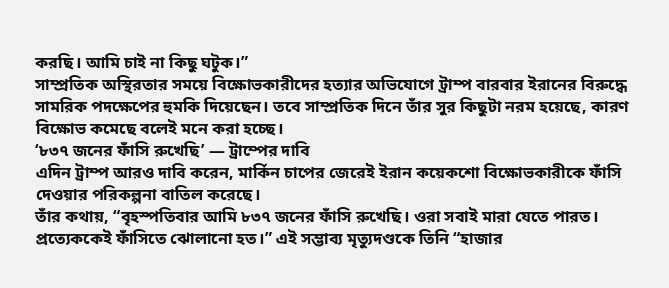করছি। আমি চাই না কিছু ঘটুক।”
সাম্প্রতিক অস্থিরতার সময়ে বিক্ষোভকারীদের হত্যার অভিযোগে ট্রাম্প বারবার ইরানের বিরুদ্ধে সামরিক পদক্ষেপের হুমকি দিয়েছেন। তবে সাম্প্রতিক দিনে তাঁর সুর কিছুটা নরম হয়েছে, কারণ বিক্ষোভ কমেছে বলেই মনে করা হচ্ছে।
‘৮৩৭ জনের ফাঁসি রুখেছি’ — ট্রাম্পের দাবি
এদিন ট্রাম্প আরও দাবি করেন, মার্কিন চাপের জেরেই ইরান কয়েকশো বিক্ষোভকারীকে ফাঁসি দেওয়ার পরিকল্পনা বাতিল করেছে।
তাঁর কথায়, “বৃহস্পতিবার আমি ৮৩৭ জনের ফাঁসি রুখেছি। ওরা সবাই মারা যেতে পারত। প্রত্যেককেই ফাঁসিতে ঝোলানো হত।” এই সম্ভাব্য মৃত্যুদণ্ডকে তিনি “হাজার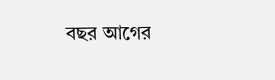বছর আগের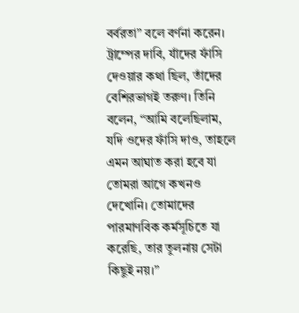বর্বরতা” বলে বর্ণনা করেন।
ট্রাম্পের দাবি, যাঁদের ফাঁসি দেওয়ার কথা ছিল, তাঁদের বেশিরভাগই তরুণ। তিনি বলেন, “আমি বলেছিলাম, যদি ওদের ফাঁসি দাও, তাহলে এমন আঘাত করা হবে যা তোমরা আগে কখনও দেখোনি। তোমাদের পারমাণবিক কর্মসূচিতে যা করেছি, তার তুলনায় সেটা কিছুই নয়।”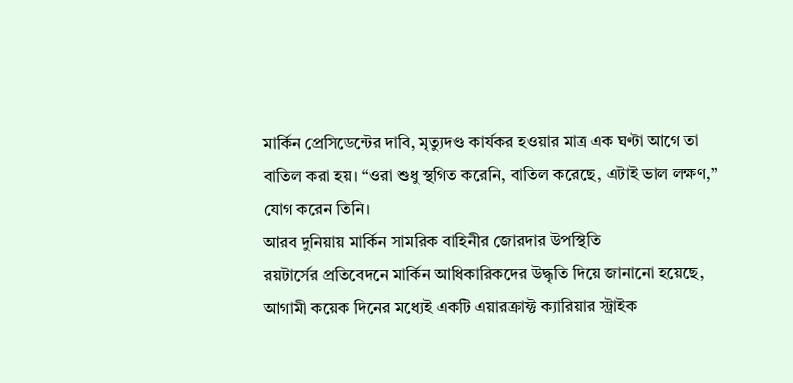মার্কিন প্রেসিডেন্টের দাবি, মৃত্যুদণ্ড কার্যকর হওয়ার মাত্র এক ঘণ্টা আগে তা বাতিল করা হয়। “ওরা শুধু স্থগিত করেনি, বাতিল করেছে, এটাই ভাল লক্ষণ,” যোগ করেন তিনি।
আরব দুনিয়ায় মার্কিন সামরিক বাহিনীর জোরদার উপস্থিতি
রয়টার্সের প্রতিবেদনে মার্কিন আধিকারিকদের উদ্ধৃতি দিয়ে জানানো হয়েছে, আগামী কয়েক দিনের মধ্যেই একটি এয়ারক্রাফ্ট ক্যারিয়ার স্ট্রাইক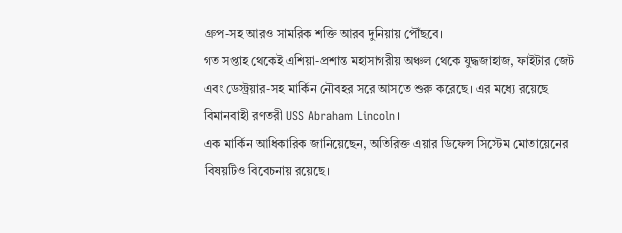গ্রুপ-সহ আরও সামরিক শক্তি আরব দুনিয়ায় পৌঁছবে।
গত সপ্তাহ থেকেই এশিয়া-প্রশান্ত মহাসাগরীয় অঞ্চল থেকে যুদ্ধজাহাজ, ফাইটার জেট এবং ডেস্ট্রয়ার-সহ মার্কিন নৌবহর সরে আসতে শুরু করেছে। এর মধ্যে রয়েছে বিমানবাহী রণতরী USS Abraham Lincoln।
এক মার্কিন আধিকারিক জানিয়েছেন, অতিরিক্ত এয়ার ডিফেন্স সিস্টেম মোতায়েনের বিষয়টিও বিবেচনায় রয়েছে।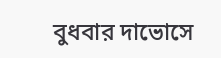বুধবার দাভোসে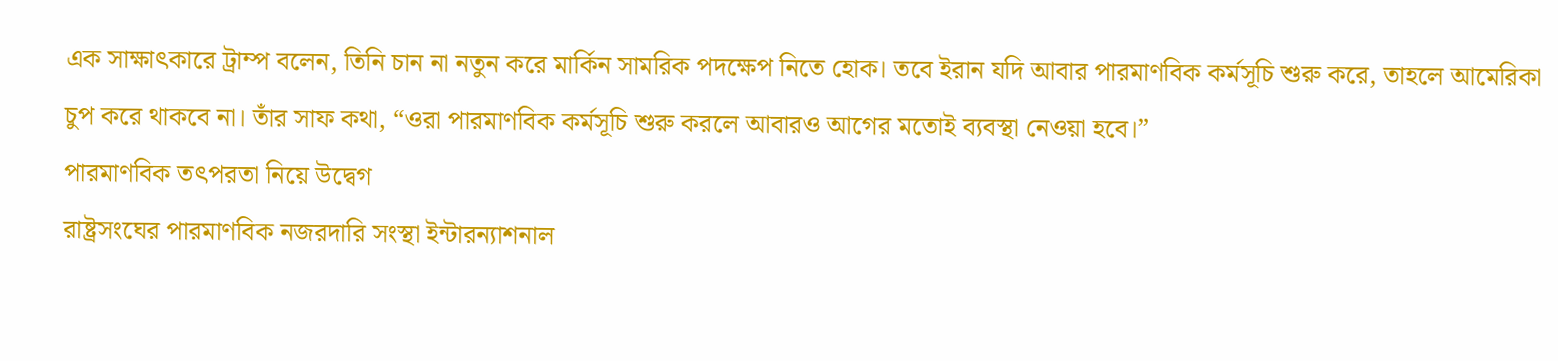এক সাক্ষাৎকারে ট্রাম্প বলেন, তিনি চান না নতুন করে মার্কিন সামরিক পদক্ষেপ নিতে হোক। তবে ইরান যদি আবার পারমাণবিক কর্মসূচি শুরু করে, তাহলে আমেরিকা চুপ করে থাকবে না। তাঁর সাফ কথা, “ওরা পারমাণবিক কর্মসূচি শুরু করলে আবারও আগের মতোই ব্যবস্থা নেওয়া হবে।”
পারমাণবিক তৎপরতা নিয়ে উদ্বেগ
রাষ্ট্রসংঘের পারমাণবিক নজরদারি সংস্থা ইন্টারন্যাশনাল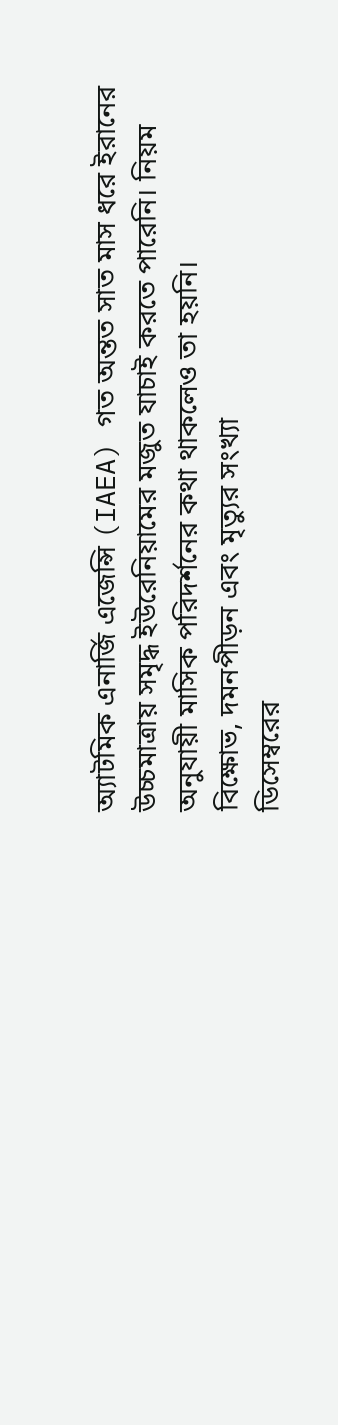অ্যাটমিক এনার্জি এজেন্সি (IAEA) গত অন্তত সাত মাস ধরে ইরানের উচ্চমাত্রায় সমৃদ্ধ ইউরেনিয়ামের মজুত যাচাই করতে পারেনি। নিয়ম অনুযায়ী মাসিক পরিদর্শনের কথা থাকলেও তা হয়নি।
বিক্ষোভ, দমনপীড়ন এবং মৃত্যুর সংখ্যা
ডিসেম্বরের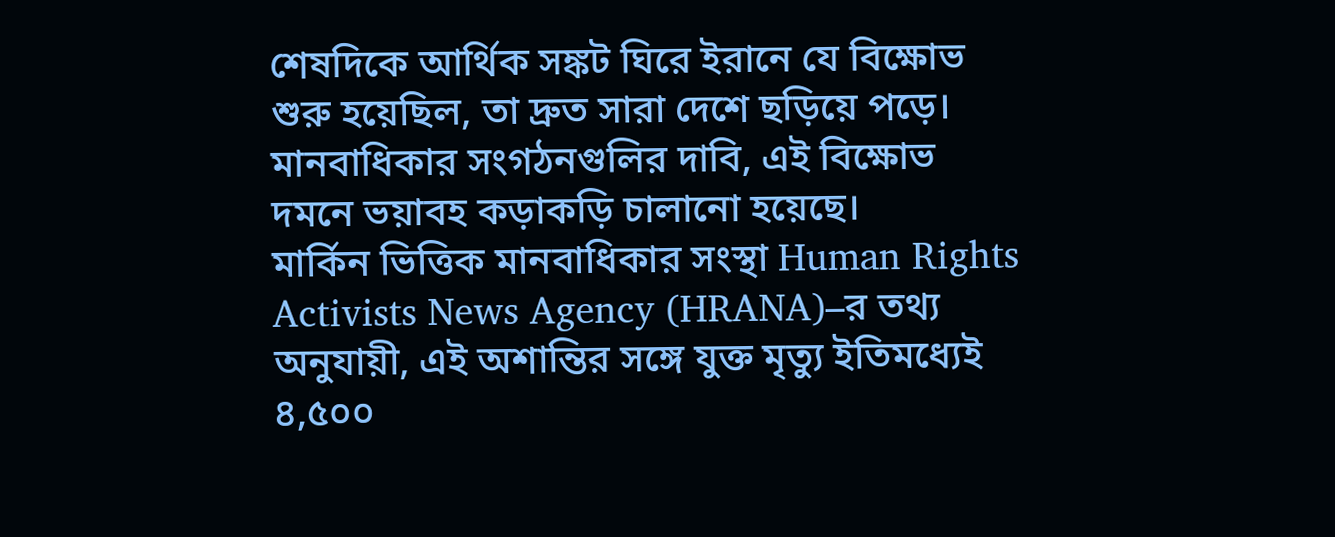শেষদিকে আর্থিক সঙ্কট ঘিরে ইরানে যে বিক্ষোভ শুরু হয়েছিল, তা দ্রুত সারা দেশে ছড়িয়ে পড়ে। মানবাধিকার সংগঠনগুলির দাবি, এই বিক্ষোভ দমনে ভয়াবহ কড়াকড়ি চালানো হয়েছে।
মার্কিন ভিত্তিক মানবাধিকার সংস্থা Human Rights Activists News Agency (HRANA)–র তথ্য অনুযায়ী, এই অশান্তির সঙ্গে যুক্ত মৃত্যু ইতিমধ্যেই ৪,৫০০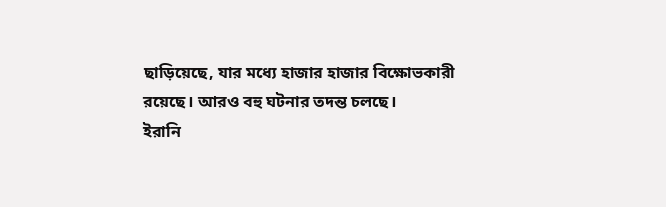ছাড়িয়েছে, যার মধ্যে হাজার হাজার বিক্ষোভকারী রয়েছে। আরও বহু ঘটনার তদন্ত চলছে।
ইরানি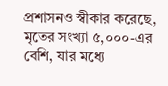প্রশাসনও স্বীকার করেছে, মৃতের সংখ্যা ৫,০০০-এর বেশি, যার মধ্যে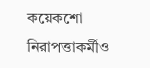কয়েকশো নিরাপত্তাকর্মীও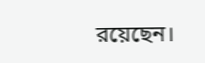রয়েছেন।